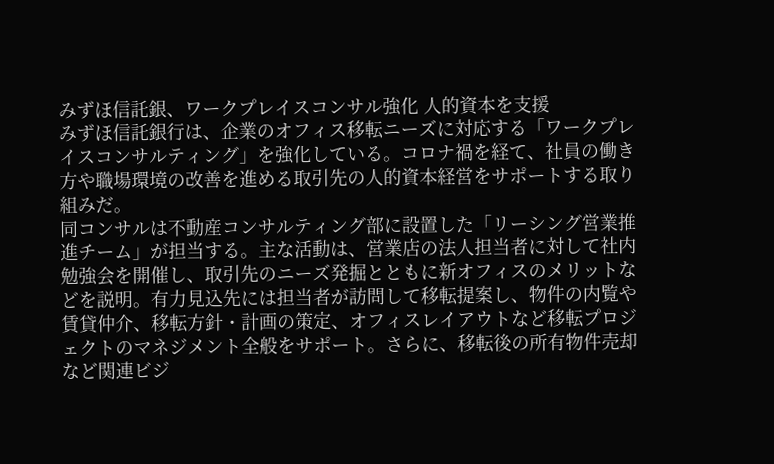みずほ信託銀、ワークプレイスコンサル強化 人的資本を支援
みずほ信託銀行は、企業のオフィス移転ニーズに対応する「ワークプレイスコンサルティング」を強化している。コロナ禍を経て、社員の働き方や職場環境の改善を進める取引先の人的資本経営をサポートする取り組みだ。
同コンサルは不動産コンサルティング部に設置した「リーシング営業推進チーム」が担当する。主な活動は、営業店の法人担当者に対して社内勉強会を開催し、取引先のニーズ発掘とともに新オフィスのメリットなどを説明。有力見込先には担当者が訪問して移転提案し、物件の内覧や賃貸仲介、移転方針・計画の策定、オフィスレイアウトなど移転プロジェクトのマネジメント全般をサポート。さらに、移転後の所有物件売却など関連ビジ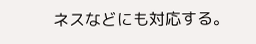ネスなどにも対応する。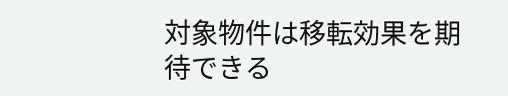対象物件は移転効果を期待できる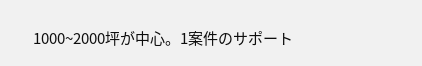1000~2000坪が中心。1案件のサポート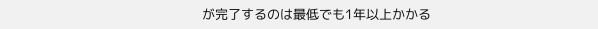が完了するのは最低でも1年以上かかる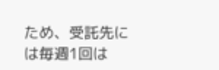ため、受託先には毎週1回は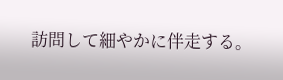訪問して細やかに伴走する。